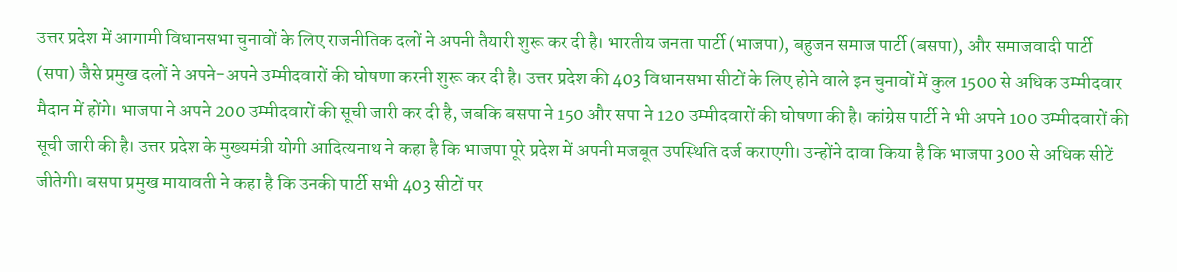उत्तर प्रदेश में आगामी विधानसभा चुनावों के लिए राजनीतिक दलों ने अपनी तैयारी शुरू कर दी है। भारतीय जनता पार्टी (भाजपा), बहुजन समाज पार्टी (बसपा), और समाजवादी पार्टी (सपा) जैसे प्रमुख दलों ने अपने-अपने उम्मीदवारों की घोषणा करनी शुरू कर दी है। उत्तर प्रदेश की 403 विधानसभा सीटों के लिए होने वाले इन चुनावों में कुल 1500 से अधिक उम्मीदवार मैदान में होंगे। भाजपा ने अपने 200 उम्मीदवारों की सूची जारी कर दी है, जबकि बसपा ने 150 और सपा ने 120 उम्मीदवारों की घोषणा की है। कांग्रेस पार्टी ने भी अपने 100 उम्मीदवारों की सूची जारी की है। उत्तर प्रदेश के मुख्यमंत्री योगी आदित्यनाथ ने कहा है कि भाजपा पूरे प्रदेश में अपनी मजबूत उपस्थिति दर्ज कराएगी। उन्होंने दावा किया है कि भाजपा 300 से अधिक सीटें जीतेगी। बसपा प्रमुख मायावती ने कहा है कि उनकी पार्टी सभी 403 सीटों पर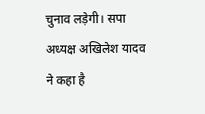चुनाव लड़ेगी। सपा अध्यक्ष अखिलेश यादव ने कहा है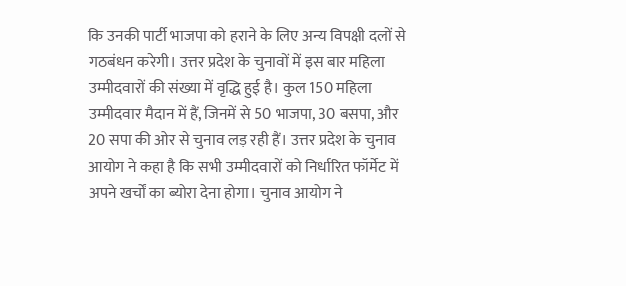कि उनकी पार्टी भाजपा को हराने के लिए अन्य विपक्षी दलों से गठबंधन करेगी। उत्तर प्रदेश के चुनावों में इस बार महिला उम्मीदवारों की संख्या में वृद्धि हुई है। कुल 150 महिला उम्मीदवार मैदान में हैं, जिनमें से 50 भाजपा, 30 बसपा, और 20 सपा की ओर से चुनाव लड़ रही हैं। उत्तर प्रदेश के चुनाव आयोग ने कहा है कि सभी उम्मीदवारों को निर्धारित फॉर्मेट में अपने खर्चों का ब्योरा देना होगा। चुनाव आयोग ने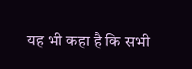यह भी कहा है कि सभी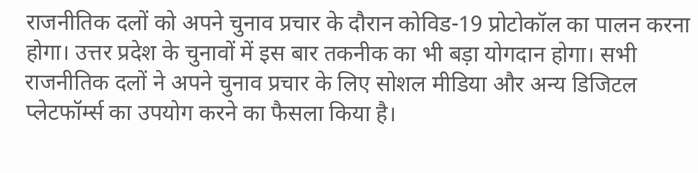राजनीतिक दलों को अपने चुनाव प्रचार के दौरान कोविड-19 प्रोटोकॉल का पालन करना होगा। उत्तर प्रदेश के चुनावों में इस बार तकनीक का भी बड़ा योगदान होगा। सभी राजनीतिक दलों ने अपने चुनाव प्रचार के लिए सोशल मीडिया और अन्य डिजिटल प्लेटफॉर्म्स का उपयोग करने का फैसला किया है।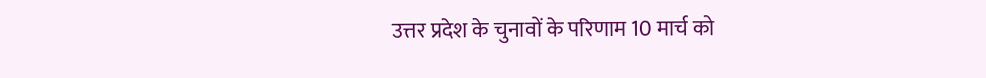उत्तर प्रदेश के चुनावों के परिणाम 10 मार्च को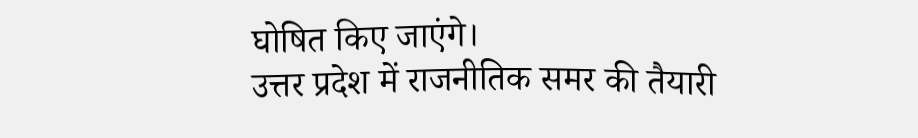घोषित किए जाएंगे।
उत्तर प्रदेश में राजनीतिक समर की तैयारी